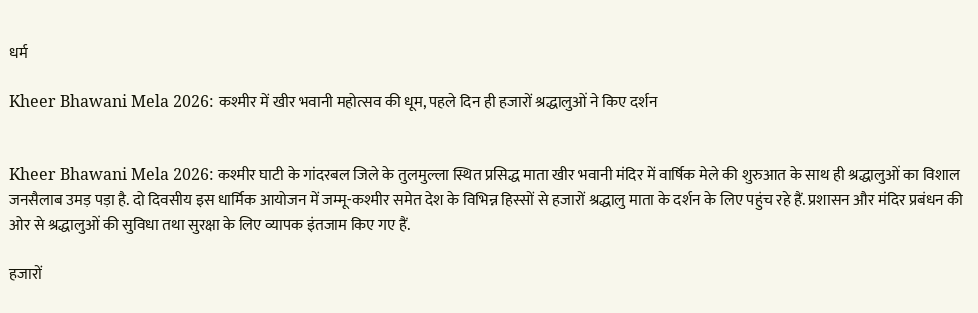धर्म

Kheer Bhawani Mela 2026: कश्मीर में खीर भवानी महोत्सव की धूम, पहले दिन ही हजारों श्रद्धालुओं ने किए दर्शन


Kheer Bhawani Mela 2026: कश्मीर घाटी के गांदरबल जिले के तुलमुल्ला स्थित प्रसिद्ध माता खीर भवानी मंदिर में वार्षिक मेले की शुरुआत के साथ ही श्रद्धालुओं का विशाल जनसैलाब उमड़ पड़ा है. दो दिवसीय इस धार्मिक आयोजन में जम्मू-कश्मीर समेत देश के विभिन्न हिस्सों से हजारों श्रद्धालु माता के दर्शन के लिए पहुंच रहे हैं. प्रशासन और मंदिर प्रबंधन की ओर से श्रद्धालुओं की सुविधा तथा सुरक्षा के लिए व्यापक इंतजाम किए गए हैं.

हजारों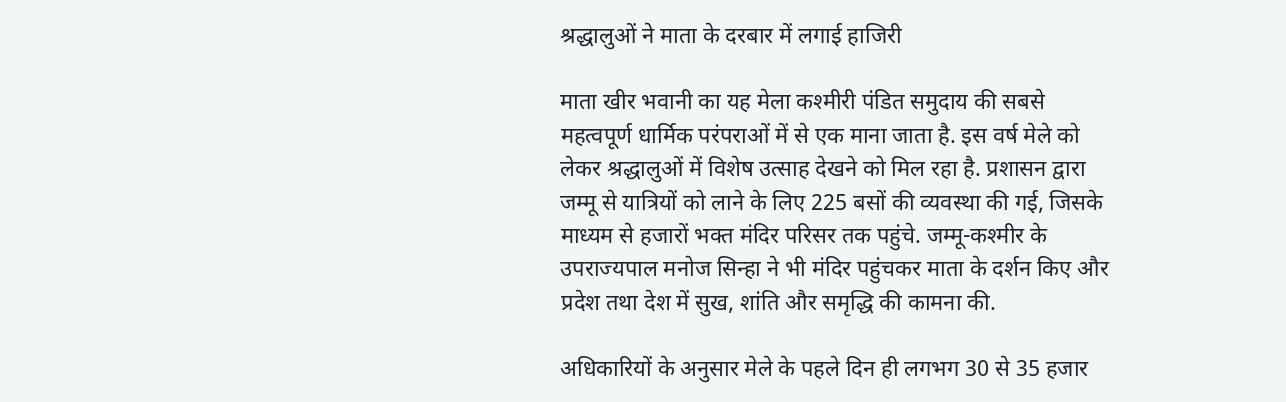श्रद्धालुओं ने माता के दरबार में लगाई हाजिरी

माता खीर भवानी का यह मेला कश्मीरी पंडित समुदाय की सबसे महत्वपूर्ण धार्मिक परंपराओं में से एक माना जाता है. इस वर्ष मेले को लेकर श्रद्धालुओं में विशेष उत्साह देखने को मिल रहा है. प्रशासन द्वारा जम्मू से यात्रियों को लाने के लिए 225 बसों की व्यवस्था की गई, जिसके माध्यम से हजारों भक्त मंदिर परिसर तक पहुंचे. जम्मू-कश्मीर के उपराज्यपाल मनोज सिन्हा ने भी मंदिर पहुंचकर माता के दर्शन किए और प्रदेश तथा देश में सुख, शांति और समृद्धि की कामना की.

अधिकारियों के अनुसार मेले के पहले दिन ही लगभग 30 से 35 हजार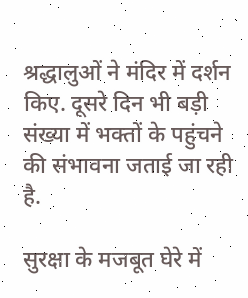श्रद्धालुओं ने मंदिर में दर्शन किए. दूसरे दिन भी बड़ी संख्या में भक्तों के पहुंचने की संभावना जताई जा रही है.

सुरक्षा के मजबूत घेरे में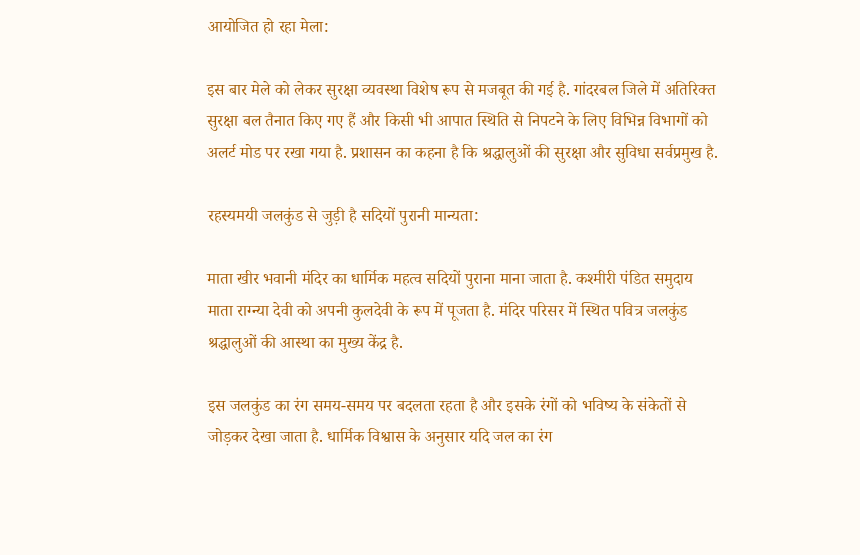आयोजित हो रहा मेला:

इस बार मेले को लेकर सुरक्षा व्यवस्था विशेष रूप से मजबूत की गई है. गांदरबल जिले में अतिरिक्त सुरक्षा बल तैनात किए गए हैं और किसी भी आपात स्थिति से निपटने के लिए विभिन्न विभागों को अलर्ट मोड पर रखा गया है. प्रशासन का कहना है कि श्रद्धालुओं की सुरक्षा और सुविधा सर्वप्रमुख है.

रहस्यमयी जलकुंड से जुड़ी है सदियों पुरानी मान्यता:

माता खीर भवानी मंदिर का धार्मिक महत्व सदियों पुराना माना जाता है. कश्मीरी पंडित समुदाय माता राग्न्या देवी को अपनी कुलदेवी के रूप में पूजता है. मंदिर परिसर में स्थित पवित्र जलकुंड श्रद्धालुओं की आस्था का मुख्य केंद्र है.

इस जलकुंड का रंग समय-समय पर बदलता रहता है और इसके रंगों को भविष्य के संकेतों से जोड़कर देखा जाता है. धार्मिक विश्वास के अनुसार यदि जल का रंग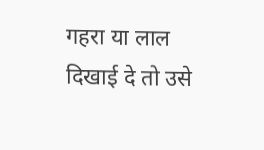गहरा या लाल दिखाई दे तो उसे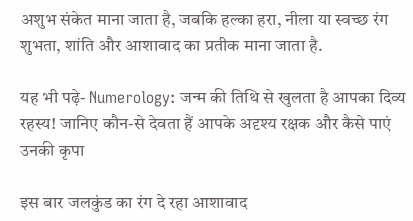अशुभ संकेत माना जाता है, जबकि हल्का हरा, नीला या स्वच्छ रंग शुभता, शांति और आशावाद का प्रतीक माना जाता है.

यह भी पढ़े- Numerology: जन्म की तिथि से खुलता है आपका दिव्य रहस्य! जानिए कौन-से देवता हैं आपके अदृश्य रक्षक और कैसे पाएं उनकी कृपा

इस बार जलकुंड का रंग दे रहा आशावाद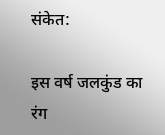संकेत:

इस वर्ष जलकुंड का रंग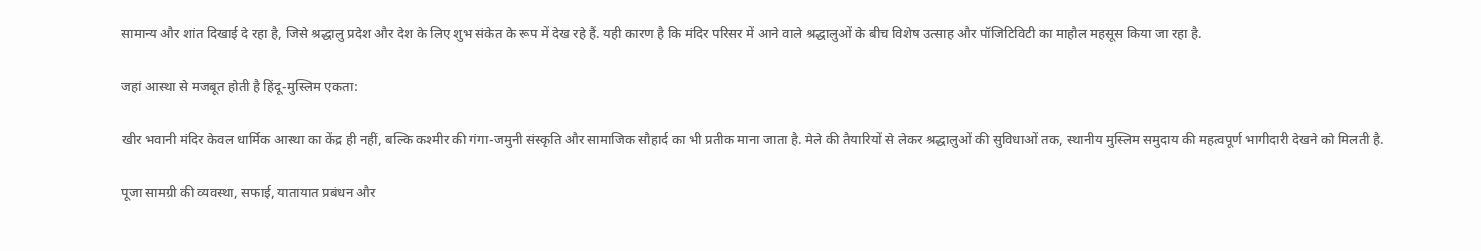सामान्य और शांत दिखाई दे रहा है, जिसे श्रद्धालु प्रदेश और देश के लिए शुभ संकेत के रूप में देख रहे हैं. यही कारण है कि मंदिर परिसर में आने वाले श्रद्धालुओं के बीच विशेष उत्साह और पॉजिटिविटी का माहौल महसूस किया जा रहा है.

जहां आस्था से मजबूत होती है हिंदू-मुस्लिम एकता:

खीर भवानी मंदिर केवल धार्मिक आस्था का केंद्र ही नहीं, बल्कि कश्मीर की गंगा-जमुनी संस्कृति और सामाजिक सौहार्द का भी प्रतीक माना जाता है. मेले की तैयारियों से लेकर श्रद्धालुओं की सुविधाओं तक, स्थानीय मुस्लिम समुदाय की महत्वपूर्ण भागीदारी देखने को मिलती है.

पूजा सामग्री की व्यवस्था, सफाई, यातायात प्रबंधन और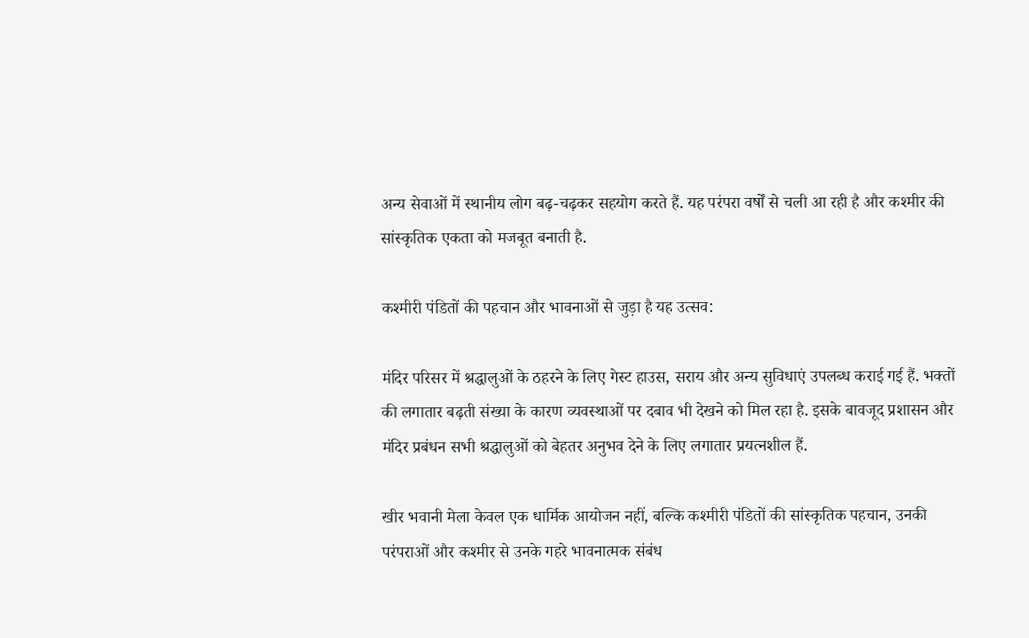अन्य सेवाओं में स्थानीय लोग बढ़-चढ़कर सहयोग करते हैं. यह परंपरा वर्षों से चली आ रही है और कश्मीर की सांस्कृतिक एकता को मजबूत बनाती है.

कश्मीरी पंडितों की पहचान और भावनाओं से जुड़ा है यह उत्सव:

मंदिर परिसर में श्रद्धालुओं के ठहरने के लिए गेस्ट हाउस, सराय और अन्य सुविधाएं उपलब्ध कराई गई हैं. भक्तों की लगातार बढ़ती संख्या के कारण व्यवस्थाओं पर दबाव भी देखने को मिल रहा है. इसके बावजूद प्रशासन और मंदिर प्रबंधन सभी श्रद्धालुओं को बेहतर अनुभव देने के लिए लगातार प्रयत्नशील हैं.

खीर भवानी मेला केवल एक धार्मिक आयोजन नहीं, बल्कि कश्मीरी पंडितों की सांस्कृतिक पहचान, उनकी परंपराओं और कश्मीर से उनके गहरे भावनात्मक संबंध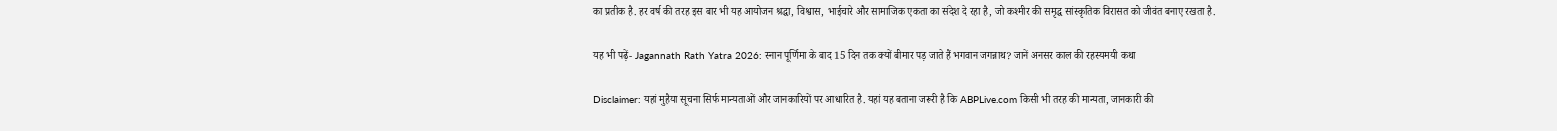का प्रतीक है. हर वर्ष की तरह इस बार भी यह आयोजन श्रद्धा, विश्वास, भाईचारे और सामाजिक एकता का संदेश दे रहा है, जो कश्मीर की समृद्ध सांस्कृतिक विरासत को जीवंत बनाए रखता है.

यह भी पढ़ें- Jagannath Rath Yatra 2026: स्नान पूर्णिमा के बाद 15 दिन तक क्यों बीमार पड़ जाते हैं भगवान जगन्नाथ? जानें अनसर काल की रहस्यमयी कथा

Disclaimer: यहां मुहैया सूचना सिर्फ मान्यताओं और जानकारियों पर आधारित है. यहां यह बताना जरूरी है कि ABPLive.com किसी भी तरह की मान्यता, जानकारी की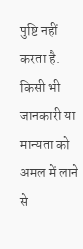पुष्टि नहीं करता है. किसी भी जानकारी या मान्यता को अमल में लाने से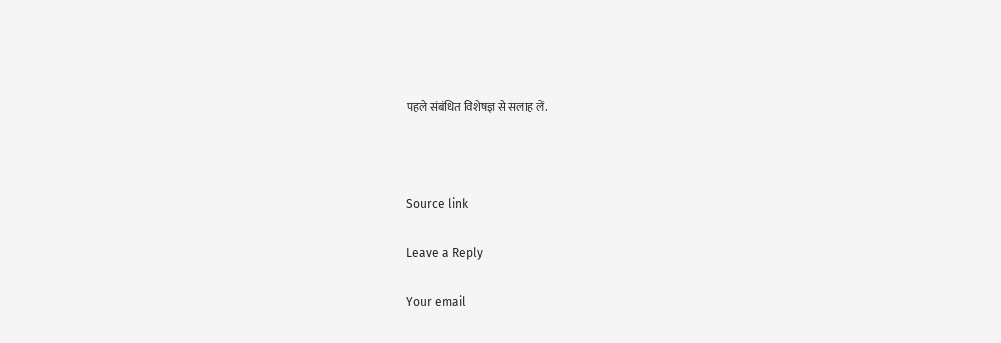पहले संबंधित विशेषज्ञ से सलाह लें.



Source link

Leave a Reply

Your email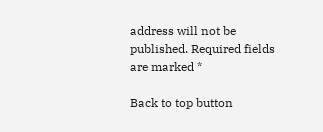address will not be published. Required fields are marked *

Back to top button